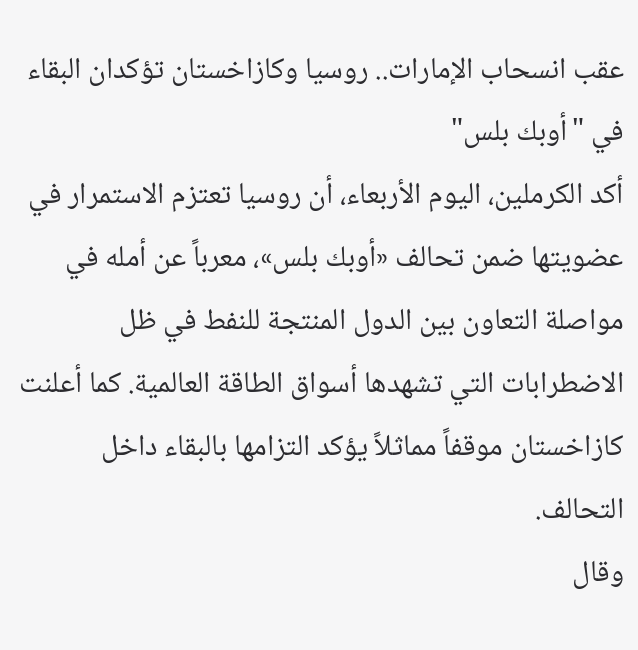عقب انسحاب الإمارات.. روسيا وكازاخستان تؤكدان البقاء في "أوبك بلس"
أكد الكرملين، اليوم الأربعاء، أن روسيا تعتزم الاستمرار في عضويتها ضمن تحالف «أوبك بلس»، معرباً عن أمله في مواصلة التعاون بين الدول المنتجة للنفط في ظل الاضطرابات التي تشهدها أسواق الطاقة العالمية. كما أعلنت كازاخستان موقفاً مماثلاً يؤكد التزامها بالبقاء داخل التحالف.
وقال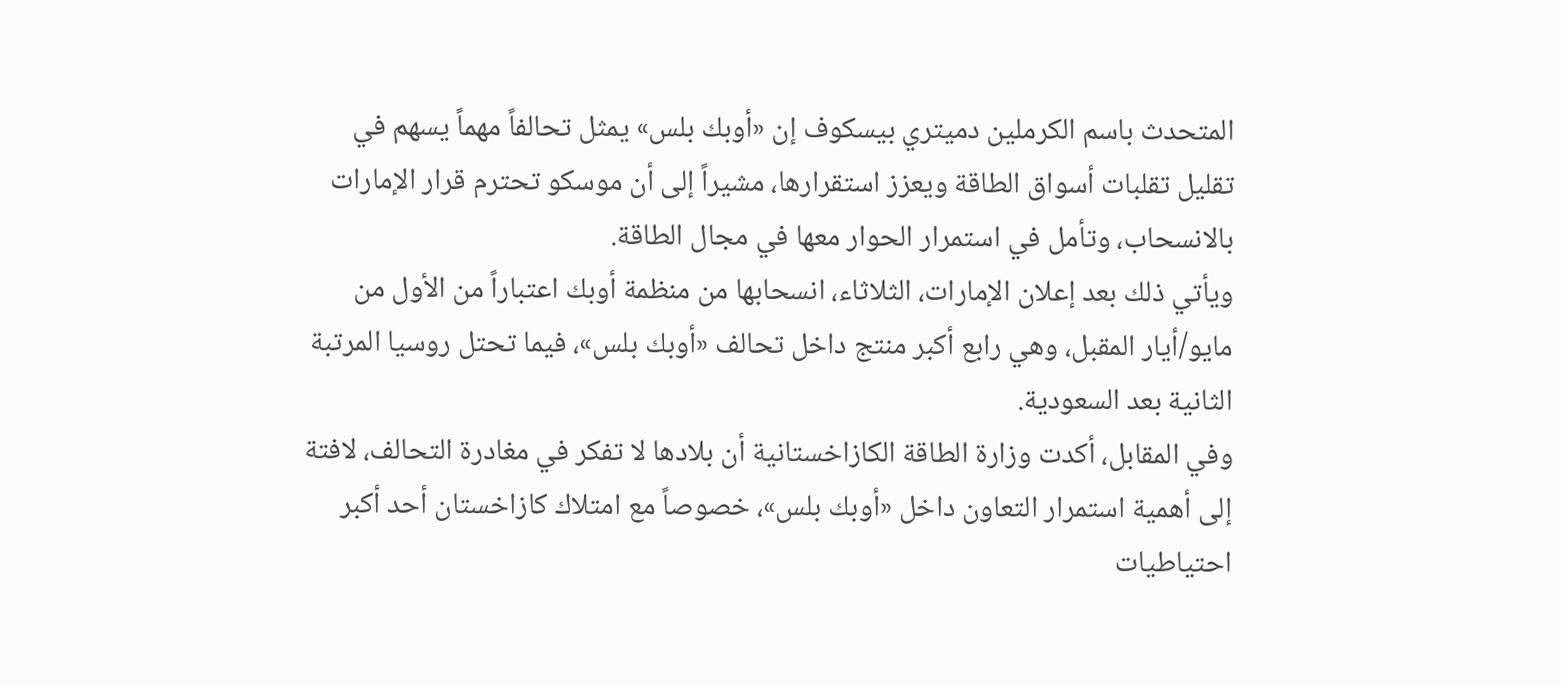المتحدث باسم الكرملين دميتري بيسكوف إن «أوبك بلس» يمثل تحالفاً مهماً يسهم في تقليل تقلبات أسواق الطاقة ويعزز استقرارها، مشيراً إلى أن موسكو تحترم قرار الإمارات بالانسحاب، وتأمل في استمرار الحوار معها في مجال الطاقة.
ويأتي ذلك بعد إعلان الإمارات، الثلاثاء، انسحابها من منظمة أوبك اعتباراً من الأول من مايو/أيار المقبل، وهي رابع أكبر منتج داخل تحالف «أوبك بلس»، فيما تحتل روسيا المرتبة الثانية بعد السعودية.
وفي المقابل، أكدت وزارة الطاقة الكازاخستانية أن بلادها لا تفكر في مغادرة التحالف، لافتة إلى أهمية استمرار التعاون داخل «أوبك بلس»، خصوصاً مع امتلاك كازاخستان أحد أكبر احتياطيات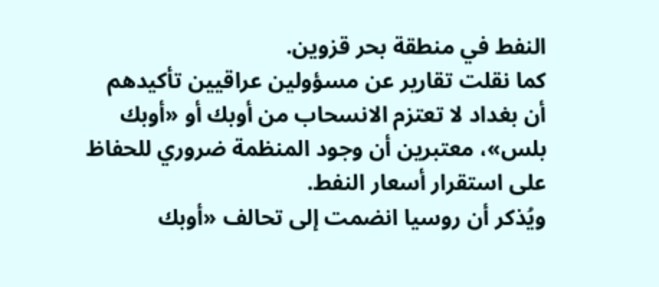النفط في منطقة بحر قزوين.
كما نقلت تقارير عن مسؤولين عراقيين تأكيدهم أن بغداد لا تعتزم الانسحاب من أوبك أو «أوبك بلس»، معتبرين أن وجود المنظمة ضروري للحفاظ على استقرار أسعار النفط.
ويُذكر أن روسيا انضمت إلى تحالف «أوبك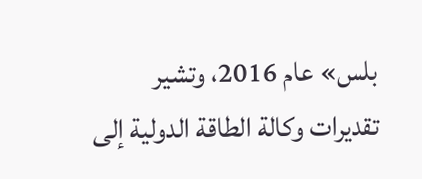بلس» عام 2016، وتشير تقديرات وكالة الطاقة الدولية إلى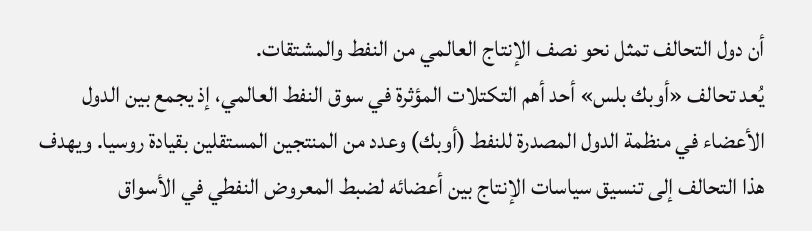أن دول التحالف تمثل نحو نصف الإنتاج العالمي من النفط والمشتقات.
يُعد تحالف «أوبك بلس» أحد أهم التكتلات المؤثرة في سوق النفط العالمي، إذ يجمع بين الدول الأعضاء في منظمة الدول المصدرة للنفط (أوبك) وعدد من المنتجين المستقلين بقيادة روسيا. ويهدف هذا التحالف إلى تنسيق سياسات الإنتاج بين أعضائه لضبط المعروض النفطي في الأسواق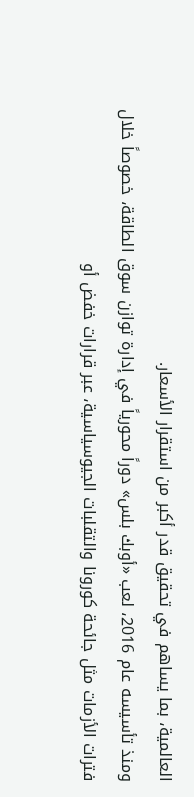العالمية، بما يساهم في تحقيق قدر أكبر من استقرار الأسعار.
ومنذ تأسيسه عام 2016، لعب «أوبك بلس» دوراً محورياً في إدارة توازن سوق الطاقة، خصوصاً خلال فترات الأزمات مثل جائحة كورونا والتقلبات الجيوسياسية، عبر قرارات خفض أو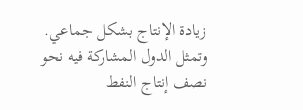زيادة الإنتاج بشكل جماعي. وتمثل الدول المشاركة فيه نحو نصف إنتاج النفط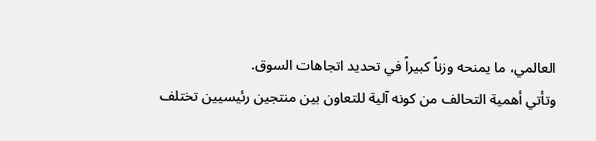العالمي، ما يمنحه وزناً كبيراً في تحديد اتجاهات السوق.
وتأتي أهمية التحالف من كونه آلية للتعاون بين منتجين رئيسيين تختلف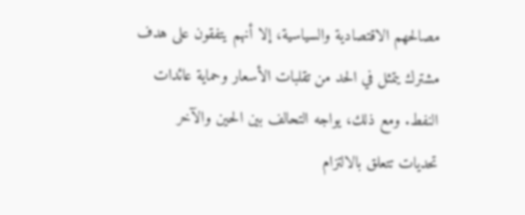مصالحهم الاقتصادية والسياسية، إلا أنهم يتفقون على هدف مشترك يتمثل في الحد من تقلبات الأسعار وحماية عائدات النفط. ومع ذلك، يواجه التحالف بين الحين والآخر تحديات تتعلق بالالتزام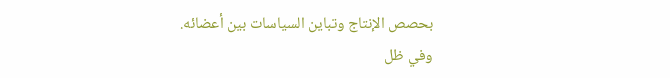بحصص الإنتاج وتباين السياسات بين أعضائه.
وفي ظل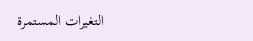التغيرات المستمرة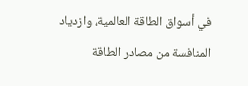في أسواق الطاقة العالمية، وازدياد المنافسة من مصادر الطاقة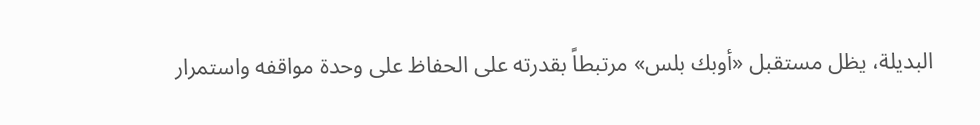البديلة، يظل مستقبل «أوبك بلس» مرتبطاً بقدرته على الحفاظ على وحدة مواقفه واستمرار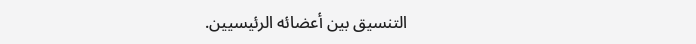التنسيق بين أعضائه الرئيسيين.